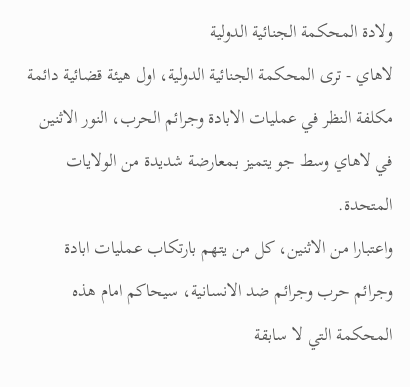ولادة المحكمة الجنائية الدولية
لاهاي - ترى المحكمة الجنائية الدولية، اول هيئة قضائية دائمة مكلفة النظر في عمليات الابادة وجرائم الحرب، النور الاثنين في لاهاي وسط جو يتميز بمعارضة شديدة من الولايات المتحدة.
واعتبارا من الاثنين، كل من يتهم بارتكاب عمليات ابادة وجرائم حرب وجرائم ضد الانسانية، سيحاكم امام هذه المحكمة التي لا سابقة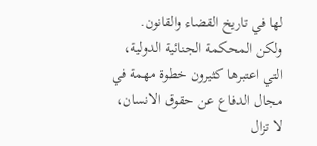لها في تاريخ القضاء والقانون.
ولكن المحكمة الجنائية الدولية، التي اعتبرها كثيرون خطوة مهمة في مجال الدفاع عن حقوق الانسان، لا تزال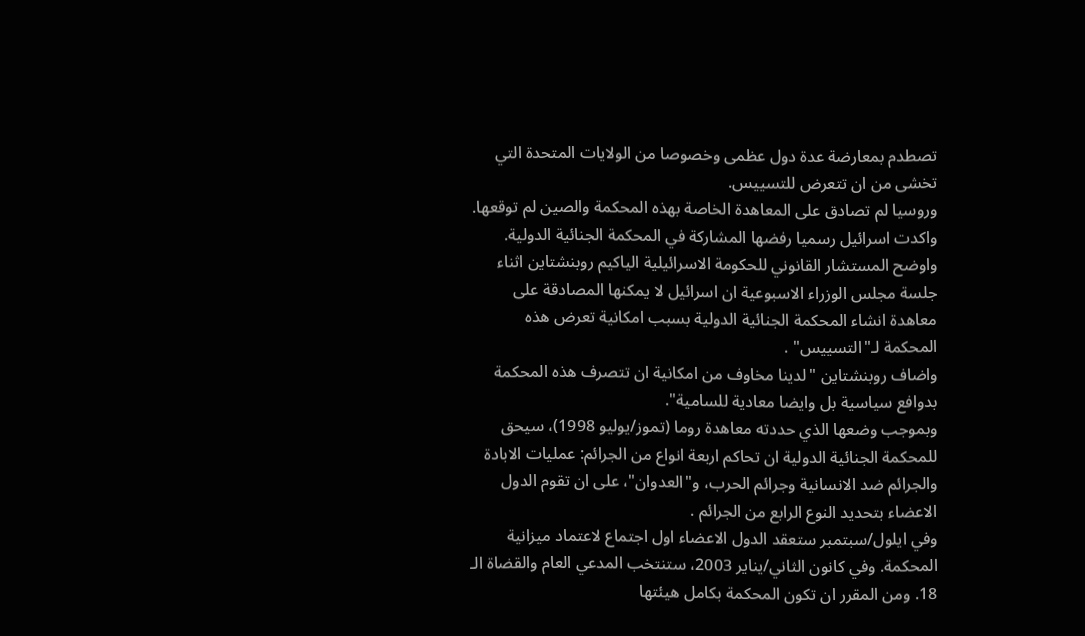تصطدم بمعارضة عدة دول عظمى وخصوصا من الولايات المتحدة التي تخشى من ان تتعرض للتسييس.
وروسيا لم تصادق على المعاهدة الخاصة بهذه المحكمة والصين لم توقعها.
واكدت اسرائيل رسميا رفضها المشاركة في المحكمة الجنائية الدولية.
واوضح المستشار القانوني للحكومة الاسرائيلية الياكيم روبنشتاين اثناء جلسة مجلس الوزراء الاسبوعية ان اسرائيل لا يمكنها المصادقة على معاهدة انشاء المحكمة الجنائية الدولية بسبب امكانية تعرض هذه المحكمة لـ"التسييس" .
واضاف روبنشتاين "لدينا مخاوف من امكانية ان تتصرف هذه المحكمة بدوافع سياسية بل وايضا معادية للسامية".
وبموجب وضعها الذي حددته معاهدة روما (تموز/يوليو 1998)، سيحق للمحكمة الجنائية الدولية ان تحاكم اربعة انواع من الجرائم: عمليات الابادة والجرائم ضد الانسانية وجرائم الحرب، و"العدوان"، على ان تقوم الدول الاعضاء بتحديد النوع الرابع من الجرائم .
وفي ايلول/سبتمبر ستعقد الدول الاعضاء اول اجتماع لاعتماد ميزانية المحكمة. وفي كانون الثاني/يناير 2003، ستنتخب المدعي العام والقضاة الـ 18. ومن المقرر ان تكون المحكمة بكامل هيئتها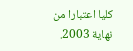كليا اعتبارا من نهاية 2003.